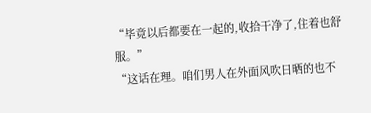“毕竟以后都要在一起的,收拾干净了,住着也舒服。”
“这话在理。咱们男人在外面风吹日晒的也不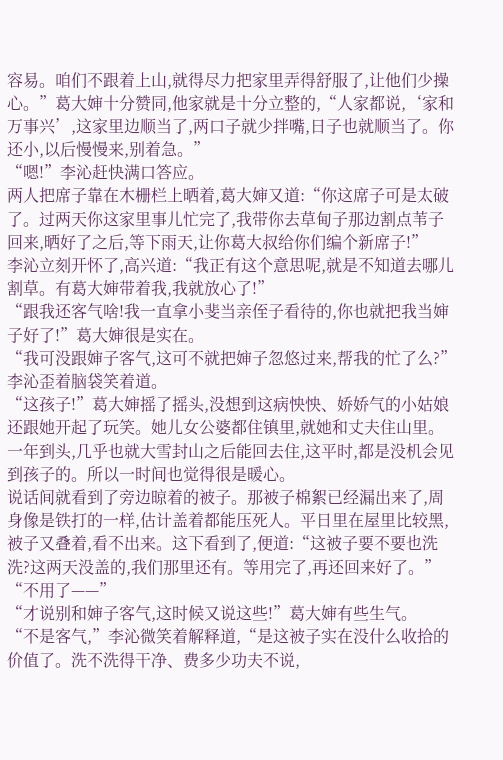容易。咱们不跟着上山,就得尽力把家里弄得舒服了,让他们少操心。”葛大婶十分赞同,他家就是十分立整的,“人家都说,‘家和万事兴’,这家里边顺当了,两口子就少拌嘴,日子也就顺当了。你还小,以后慢慢来,别着急。”
“嗯!”李沁赶快满口答应。
两人把席子靠在木栅栏上晒着,葛大婶又道:“你这席子可是太破了。过两天你这家里事儿忙完了,我带你去草甸子那边割点苇子回来,晒好了之后,等下雨天,让你葛大叔给你们编个新席子!”
李沁立刻开怀了,高兴道:“我正有这个意思呢,就是不知道去哪儿割草。有葛大婶带着我,我就放心了!”
“跟我还客气啥!我一直拿小斐当亲侄子看待的,你也就把我当婶子好了!”葛大婶很是实在。
“我可没跟婶子客气,这可不就把婶子忽悠过来,帮我的忙了么?”李沁歪着脑袋笑着道。
“这孩子!”葛大婶摇了摇头,没想到这病怏怏、娇娇气的小姑娘还跟她开起了玩笑。她儿女公婆都住镇里,就她和丈夫住山里。一年到头,几乎也就大雪封山之后能回去住,这平时,都是没机会见到孩子的。所以一时间也觉得很是暖心。
说话间就看到了旁边晾着的被子。那被子棉絮已经漏出来了,周身像是铁打的一样,估计盖着都能压死人。平日里在屋里比较黑,被子又叠着,看不出来。这下看到了,便道:“这被子要不要也洗洗?这两天没盖的,我们那里还有。等用完了,再还回来好了。”
“不用了——”
“才说别和婶子客气,这时候又说这些!”葛大婶有些生气。
“不是客气,”李沁微笑着解释道,“是这被子实在没什么收拾的价值了。洗不洗得干净、费多少功夫不说,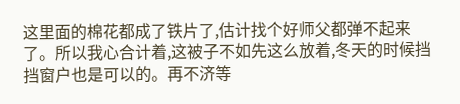这里面的棉花都成了铁片了,估计找个好师父都弹不起来了。所以我心合计着,这被子不如先这么放着,冬天的时候挡挡窗户也是可以的。再不济等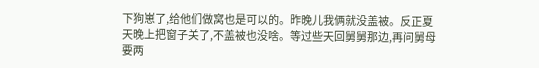下狗崽了,给他们做窝也是可以的。昨晚儿我俩就没盖被。反正夏天晚上把窗子关了,不盖被也没啥。等过些天回舅舅那边,再问舅母要两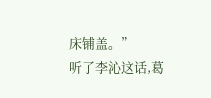床铺盖。”
听了李沁这话,葛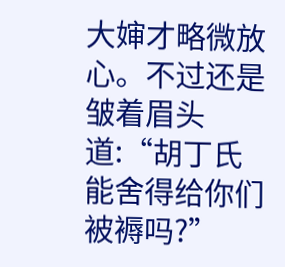大婶才略微放心。不过还是皱着眉头道:“胡丁氏能舍得给你们被褥吗?”